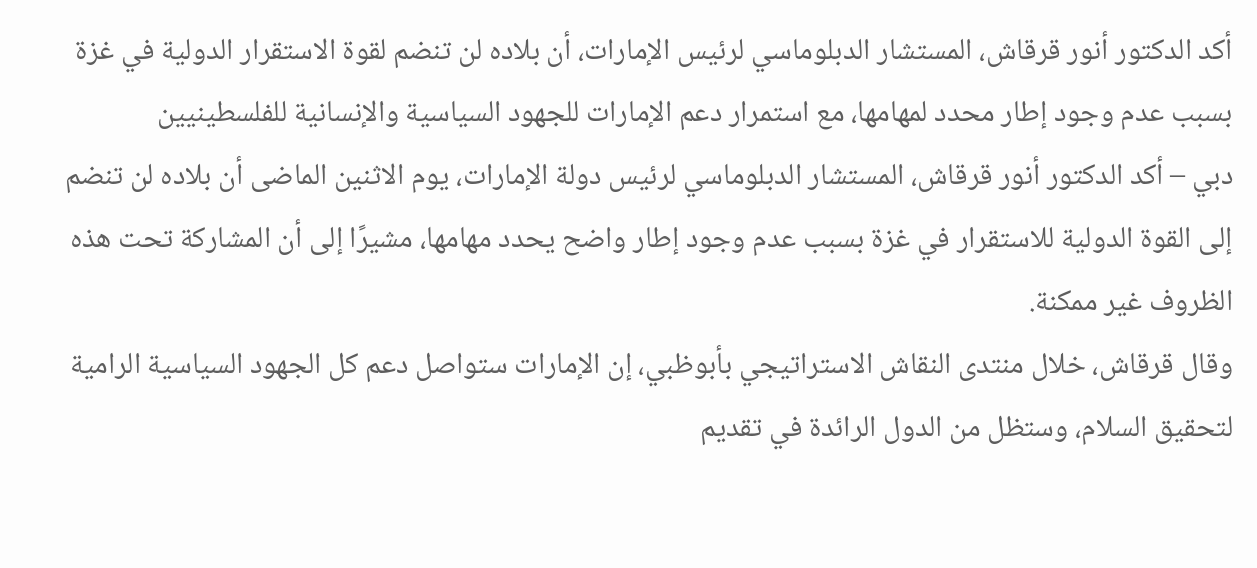أكد الدكتور أنور قرقاش، المستشار الدبلوماسي لرئيس الإمارات، أن بلاده لن تنضم لقوة الاستقرار الدولية في غزة بسبب عدم وجود إطار محدد لمهامها، مع استمرار دعم الإمارات للجهود السياسية والإنسانية للفلسطينيين
دبي – أكد الدكتور أنور قرقاش، المستشار الدبلوماسي لرئيس دولة الإمارات، يوم الاثنين الماضى أن بلاده لن تنضم إلى القوة الدولية للاستقرار في غزة بسبب عدم وجود إطار واضح يحدد مهامها، مشيرًا إلى أن المشاركة تحت هذه الظروف غير ممكنة.
وقال قرقاش، خلال منتدى النقاش الاستراتيجي بأبوظبي، إن الإمارات ستواصل دعم كل الجهود السياسية الرامية لتحقيق السلام، وستظل من الدول الرائدة في تقديم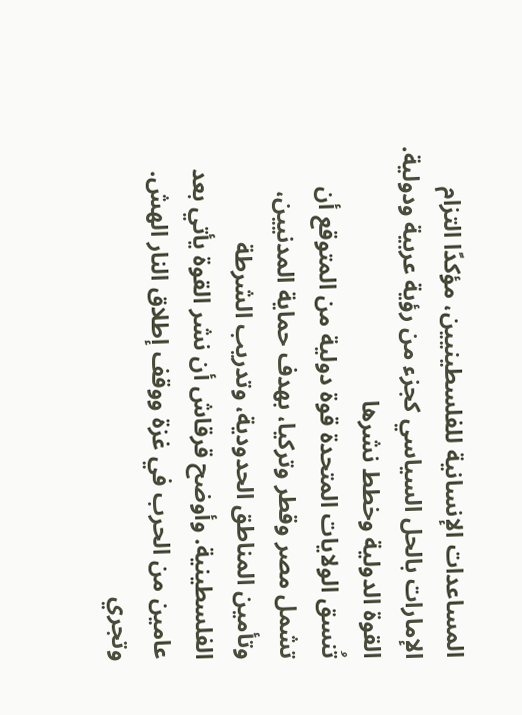المساعدات الإنسانية للفلسطينيين، مؤكدًا التزام الإمارات بالحل السياسي كجزء من رؤية عربية ودولية.
القوة الدولية وخطط نشرها
تُنسق الولايات المتحدة قوة دولية من المتوقع أن تشمل مصر وقطر وتركيا، بهدف حماية المدنيين، وتأمين المناطق الحدودية، وتدريب الشرطة الفلسطينية. وأوضح قرقاش أن نشر القوة يأتي بعد عامين من الحرب في غزة ووقف إطلاق النار الهش.
وتجري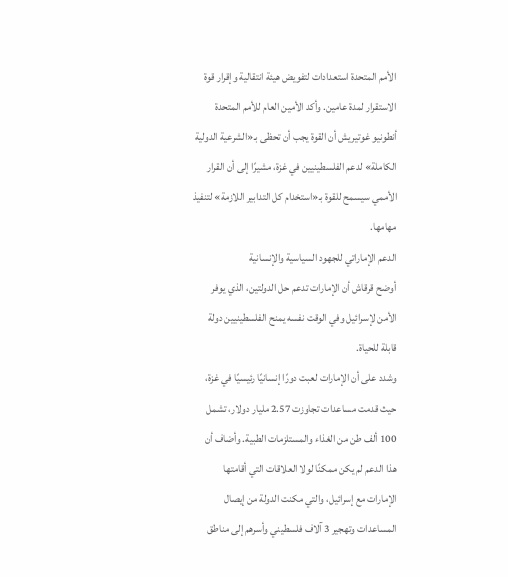الأمم المتحدة استعدادات لتفويض هيئة انتقالية وإقرار قوة الاستقرار لمدة عامين. وأكد الأمين العام للأمم المتحدة أنطونيو غوتيريش أن القوة يجب أن تحظى بـ«الشرعية الدولية الكاملة» لدعم الفلسطينيين في غزة، مشيرًا إلى أن القرار الأممي سيسمح للقوة بـ«استخدام كل التدابير اللازمة» لتنفيذ مهامها.
الدعم الإماراتي للجهود السياسية والإنسانية
أوضح قرقاش أن الإمارات تدعم حل الدولتين، الذي يوفر الأمن لإسرائيل وفي الوقت نفسه يمنح الفلسطينيين دولة قابلة للحياة.
وشدد على أن الإمارات لعبت دورًا إنسانيًا رئيسيًا في غزة، حيث قدمت مساعدات تجاوزت 2.57 مليار دولار، تشمل 100 ألف طن من الغذاء والمستلزمات الطبية. وأضاف أن هذا الدعم لم يكن ممكنًا لولا العلاقات التي أقامتها الإمارات مع إسرائيل، والتي مكنت الدولة من إيصال المساعدات وتهجير 3 آلاف فلسطيني وأسرهم إلى مناطق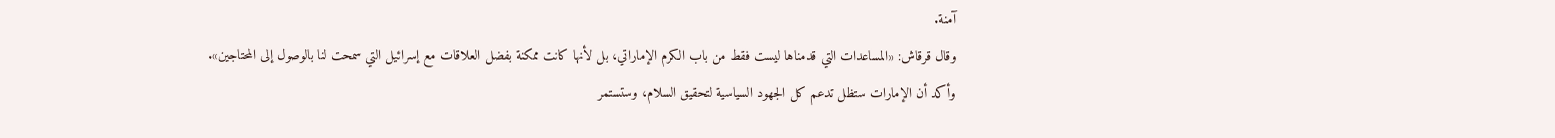آمنة.
وقال قرقاش: «المساعدات التي قدمناها ليست فقط من باب الكرم الإماراتي، بل لأنها كانت ممكنة بفضل العلاقات مع إسرائيل التي سمحت لنا بالوصول إلى المحتاجين».
وأكد أن الإمارات ستظل تدعم كل الجهود السياسية لتحقيق السلام، وستستمر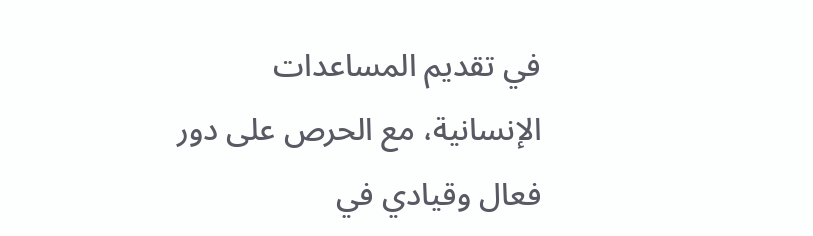في تقديم المساعدات الإنسانية، مع الحرص على دور فعال وقيادي في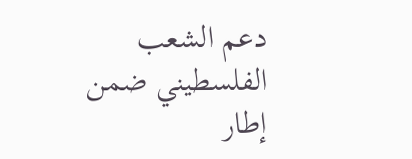دعم الشعب الفلسطيني ضمن إطار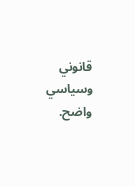قانوني وسياسي واضح.